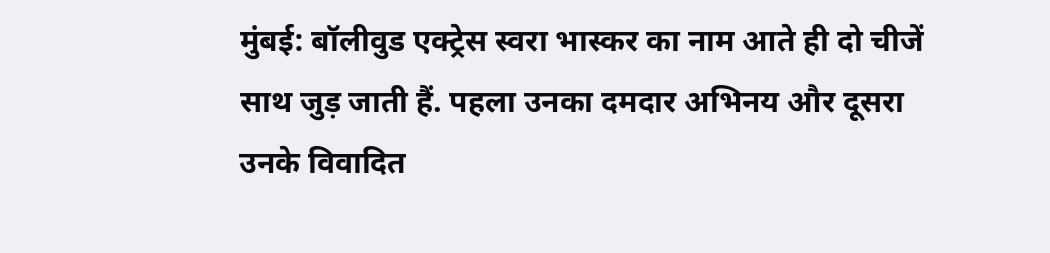मुंबई: बॉलीवुड एक्ट्रेस स्वरा भास्कर का नाम आते ही दो चीजें साथ जुड़ जाती हैं. पहला उनका दमदार अभिनय और दूसरा उनके विवादित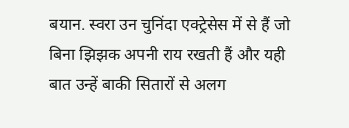बयान. स्वरा उन चुनिंदा एक्ट्रेसेस में से हैं जो बिना झिझक अपनी राय रखती हैं और यही बात उन्हें बाकी सितारों से अलग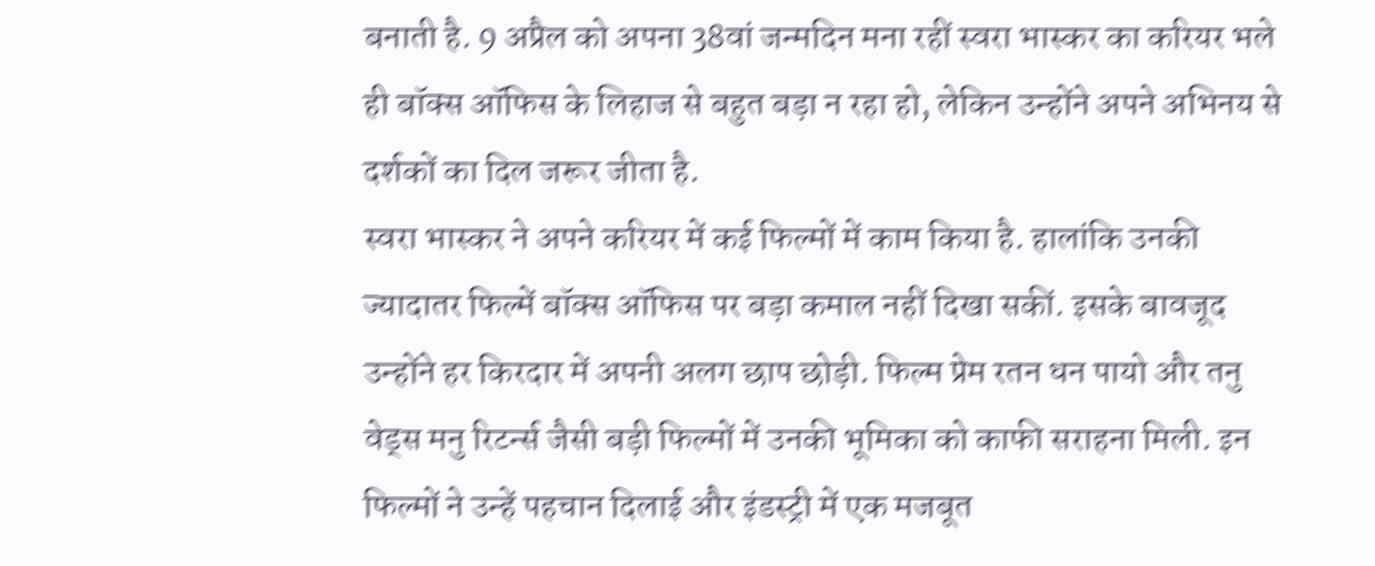बनाती है. 9 अप्रैल को अपना 38वां जन्मदिन मना रहीं स्वरा भास्कर का करियर भले ही बॉक्स ऑफिस के लिहाज से बहुत बड़ा न रहा हो, लेकिन उन्होंने अपने अभिनय से दर्शकों का दिल जरूर जीता है.
स्वरा भास्कर ने अपने करियर में कई फिल्मों में काम किया है. हालांकि उनकी ज्यादातर फिल्में बॉक्स ऑफिस पर बड़ा कमाल नहीं दिखा सकीं. इसके बावजूद उन्होंने हर किरदार में अपनी अलग छाप छोड़ी. फिल्म प्रेम रतन धन पायो और तनु वेड्स मनु रिटर्न्स जैसी बड़ी फिल्मों में उनकी भूमिका को काफी सराहना मिली. इन फिल्मों ने उन्हें पहचान दिलाई और इंडस्ट्री में एक मजबूत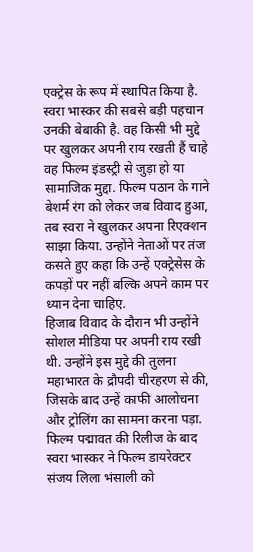एक्ट्रेस के रूप में स्थापित किया है.
स्वरा भास्कर की सबसे बड़ी पहचान उनकी बेबाकी है. वह किसी भी मुद्दे पर खुलकर अपनी राय रखती हैं चाहे वह फिल्म इंडस्ट्री से जुड़ा हो या सामाजिक मुद्दा. फिल्म पठान के गाने बेशर्म रंग को लेकर जब विवाद हुआ, तब स्वरा ने खुलकर अपना रिएक्शन साझा किया. उन्होंने नेताओं पर तंज कसते हुए कहा कि उन्हें एक्ट्रेसेस के कपड़ों पर नहीं बल्कि अपने काम पर ध्यान देना चाहिए.
हिजाब विवाद के दौरान भी उन्होंने सोशल मीडिया पर अपनी राय रखी थी. उन्होंने इस मुद्दे की तुलना महाभारत के द्रौपदी चीरहरण से की, जिसके बाद उन्हें काफी आलोचना और ट्रोलिंग का सामना करना पड़ा.
फिल्म पद्मावत की रिलीज के बाद स्वरा भास्कर ने फिल्म डायरेक्टर संजय लिला भंसाली को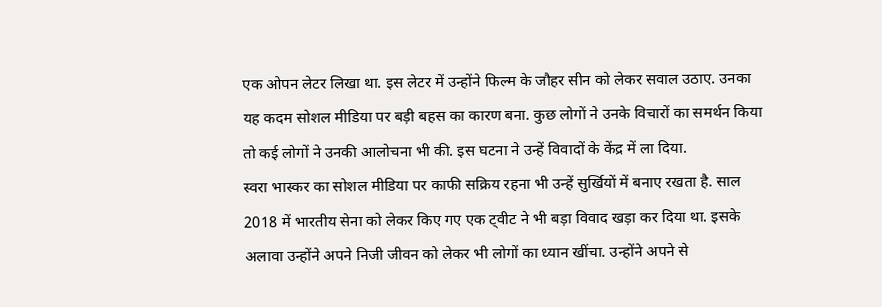एक ओपन लेटर लिखा था. इस लेटर में उन्होंने फिल्म के जौहर सीन को लेकर सवाल उठाए. उनका यह कदम सोशल मीडिया पर बड़ी बहस का कारण बना. कुछ लोगों ने उनके विचारों का समर्थन किया तो कई लोगों ने उनकी आलोचना भी की. इस घटना ने उन्हें विवादों के केंद्र में ला दिया.
स्वरा भास्कर का सोशल मीडिया पर काफी सक्रिय रहना भी उन्हें सुर्खियों में बनाए रखता है. साल 2018 में भारतीय सेना को लेकर किए गए एक ट्वीट ने भी बड़ा विवाद खड़ा कर दिया था. इसके अलावा उन्होंने अपने निजी जीवन को लेकर भी लोगों का ध्यान खींचा. उन्होंने अपने से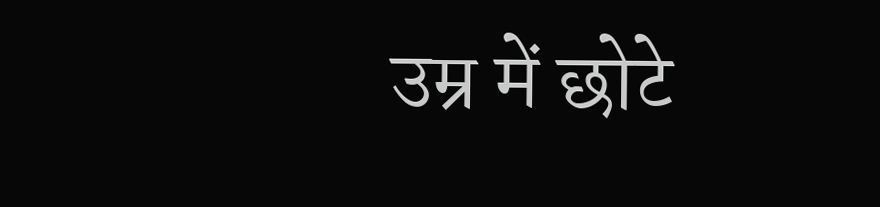उम्र में छोटे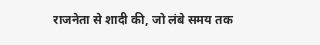राजनेता से शादी की, जो लंबे समय तक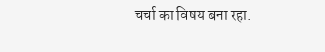चर्चा का विषय बना रहा.